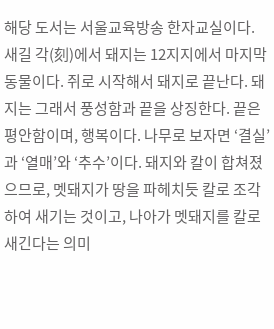해당 도서는 서울교육방송 한자교실이다. 새길 각(刻)에서 돼지는 12지지에서 마지막 동물이다. 쥐로 시작해서 돼지로 끝난다. 돼지는 그래서 풍성함과 끝을 상징한다. 끝은 평안함이며, 행복이다. 나무로 보자면 ‘결실’과 ‘열매’와 ‘추수’이다. 돼지와 칼이 합쳐졌으므로, 멧돼지가 땅을 파헤치듯 칼로 조각하여 새기는 것이고, 나아가 멧돼지를 칼로 새긴다는 의미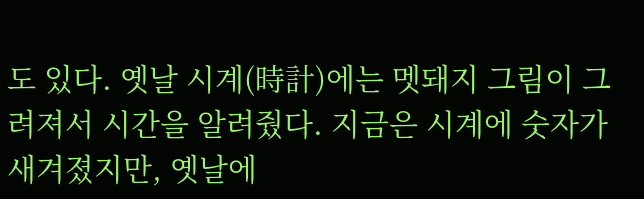도 있다. 옛날 시계(時計)에는 멧돼지 그림이 그려져서 시간을 알려줬다. 지금은 시계에 숫자가 새겨졌지만, 옛날에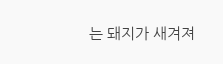는 돼지가 새겨져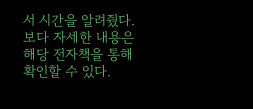서 시간을 알려줬다. 보다 자세한 내용은 해당 전자책을 통해 확인할 수 있다.